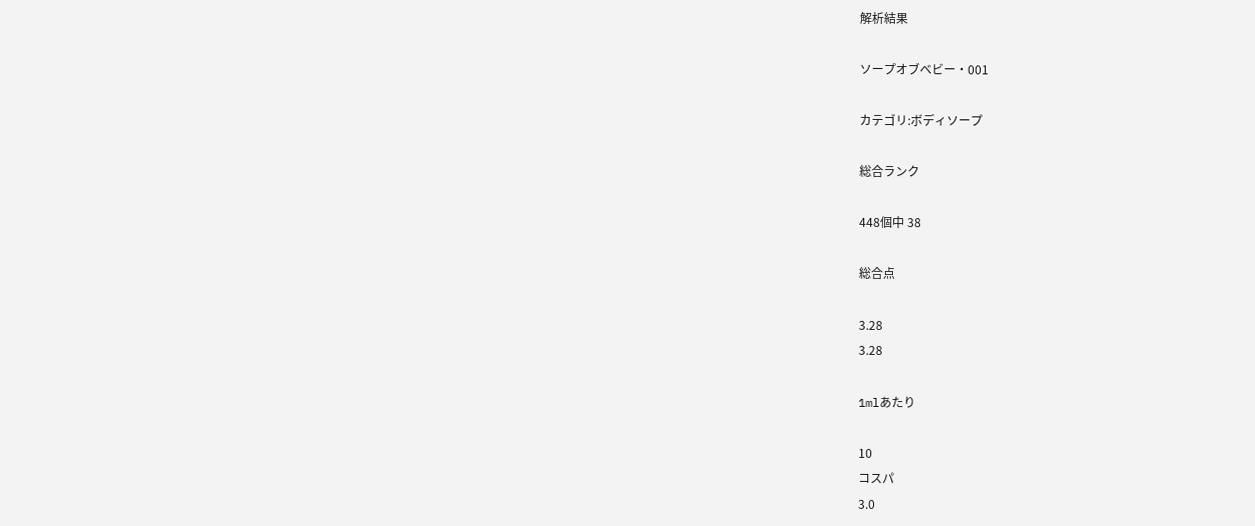解析結果

ソープオブベビー・001

カテゴリ:ボディソープ

総合ランク

448個中 38

総合点

3.28
3.28

1mlあたり

10
コスパ
3.0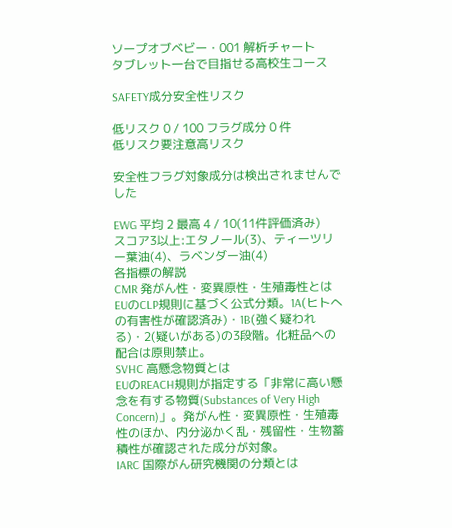ソープオブベビー・001 解析チャート
タブレット一台で目指せる高校生コース

SAFETY成分安全性リスク

低リスク 0 / 100 フラグ成分 0 件
低リスク要注意高リスク

安全性フラグ対象成分は検出されませんでした

EWG 平均 2 最高 4 / 10(11件評価済み)
スコア3以上:エタノール(3)、ティーツリー葉油(4)、ラベンダー油(4)
各指標の解説
CMR 発がん性・変異原性・生殖毒性とは
EUのCLP規則に基づく公式分類。1A(ヒトへの有害性が確認済み)・1B(強く疑われる)・2(疑いがある)の3段階。化粧品への配合は原則禁止。
SVHC 高懸念物質とは
EUのREACH規則が指定する「非常に高い懸念を有する物質(Substances of Very High Concern)」。発がん性・変異原性・生殖毒性のほか、内分泌かく乱・残留性・生物蓄積性が確認された成分が対象。
IARC 国際がん研究機関の分類とは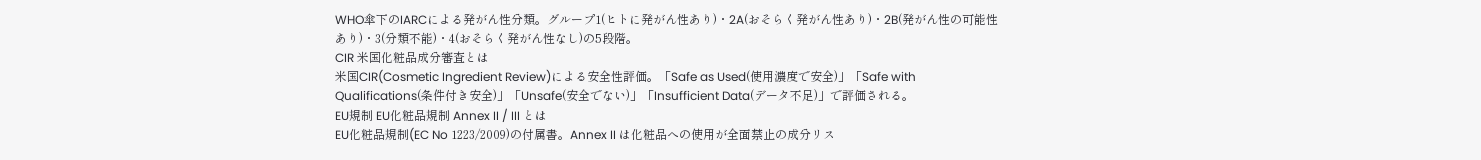WHO傘下のIARCによる発がん性分類。グループ1(ヒトに発がん性あり)・2A(おそらく発がん性あり)・2B(発がん性の可能性あり)・3(分類不能)・4(おそらく発がん性なし)の5段階。
CIR 米国化粧品成分審査とは
米国CIR(Cosmetic Ingredient Review)による安全性評価。「Safe as Used(使用濃度で安全)」「Safe with Qualifications(条件付き安全)」「Unsafe(安全でない)」「Insufficient Data(データ不足)」で評価される。
EU規制 EU化粧品規制 Annex II / III とは
EU化粧品規制(EC No 1223/2009)の付属書。Annex II は化粧品への使用が全面禁止の成分リス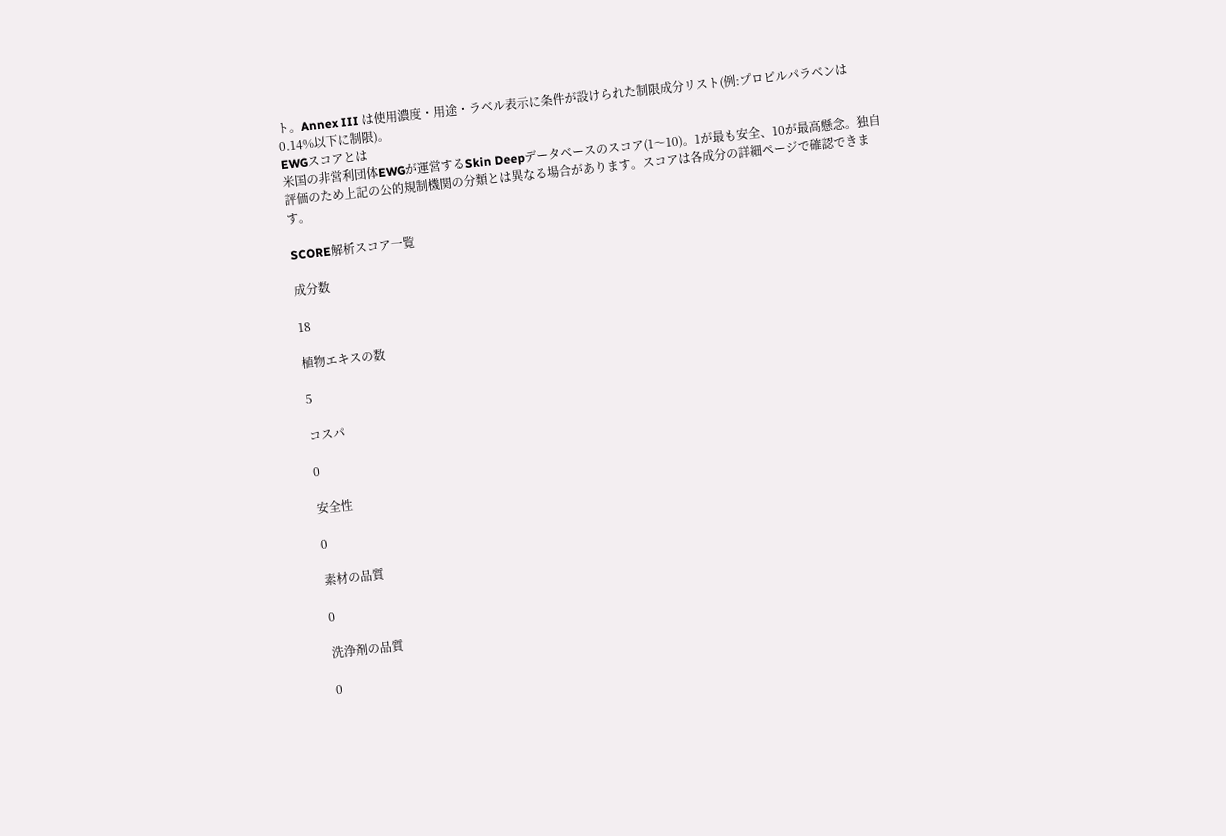ト。Annex III は使用濃度・用途・ラベル表示に条件が設けられた制限成分リスト(例:プロピルパラベンは0.14%以下に制限)。
EWGスコアとは
米国の非営利団体EWGが運営するSkin Deepデータベースのスコア(1〜10)。1が最も安全、10が最高懸念。独自評価のため上記の公的規制機関の分類とは異なる場合があります。スコアは各成分の詳細ページで確認できます。

SCORE解析スコア一覧

成分数

18

植物エキスの数

5

コスパ

0

安全性

0

素材の品質

0

洗浄剤の品質

0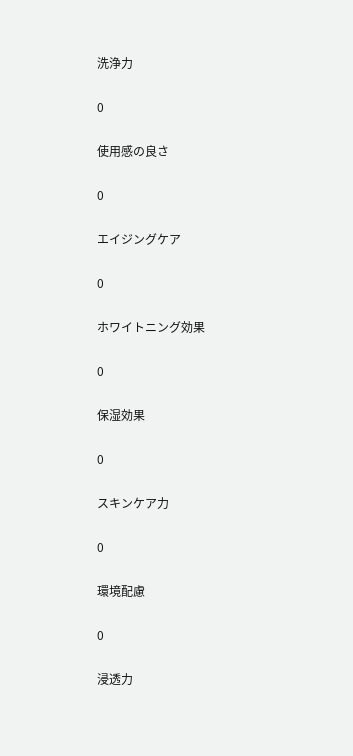洗浄力

0

使用感の良さ

0

エイジングケア

0

ホワイトニング効果

0

保湿効果

0

スキンケア力

0

環境配慮

0

浸透力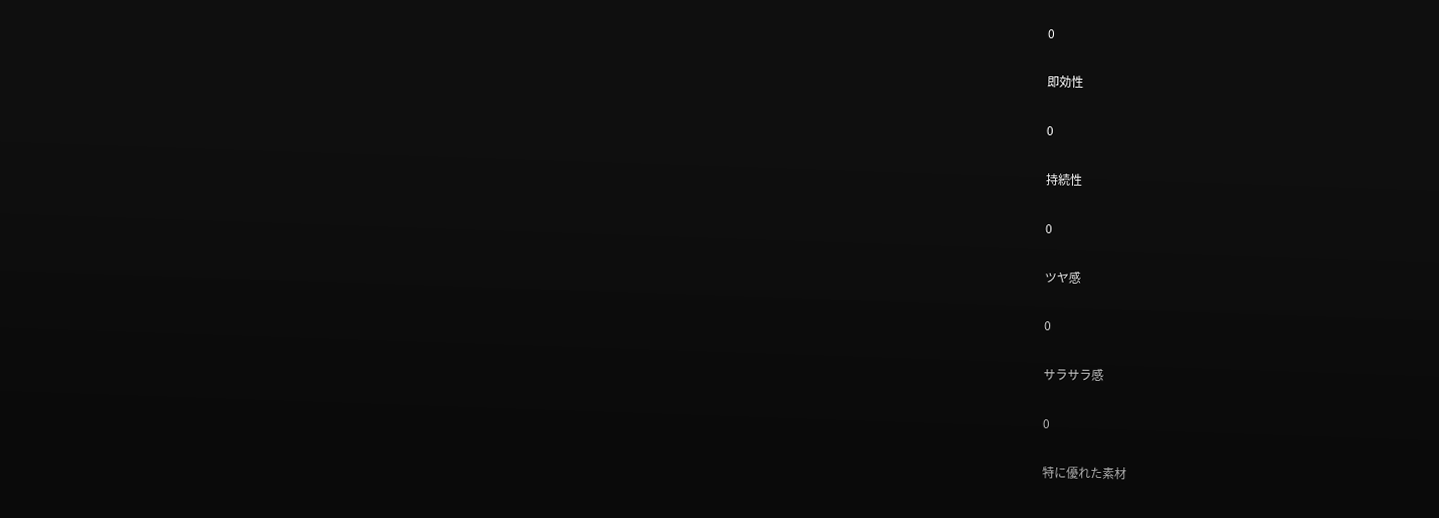0

即効性

0

持続性

0

ツヤ感

0

サラサラ感

0

特に優れた素材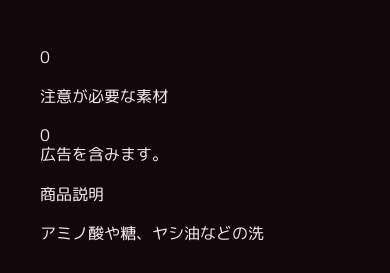0

注意が必要な素材

0
広告を含みます。

商品説明

アミノ酸や糖、ヤシ油などの洗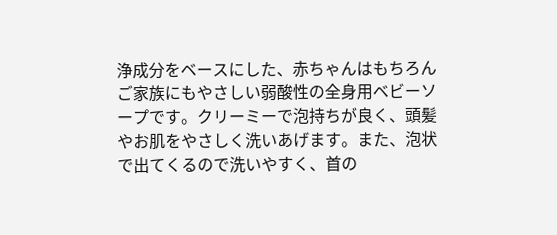浄成分をベースにした、赤ちゃんはもちろんご家族にもやさしい弱酸性の全身用ベビーソープです。クリーミーで泡持ちが良く、頭髪やお肌をやさしく洗いあげます。また、泡状で出てくるので洗いやすく、首の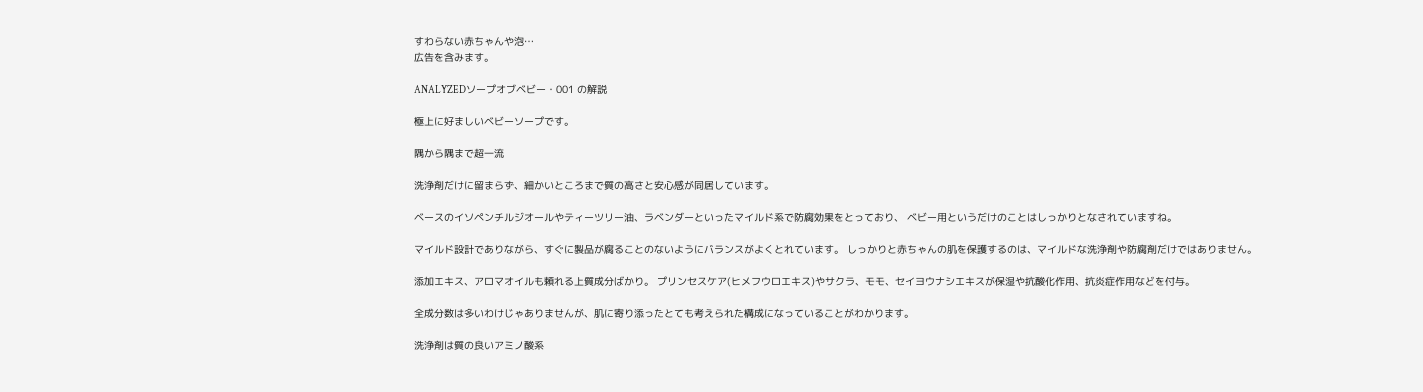すわらない赤ちゃんや泡…
広告を含みます。

ANALYZEDソープオブベビー・001 の解説

極上に好ましいベビーソープです。

隅から隅まで超一流

洗浄剤だけに留まらず、細かいところまで質の高さと安心感が同居しています。

ベースのイソペンチルジオールやティーツリー油、ラベンダーといったマイルド系で防腐効果をとっており、 ベビー用というだけのことはしっかりとなされていますね。

マイルド設計でありながら、すぐに製品が腐ることのないようにバランスがよくとれています。 しっかりと赤ちゃんの肌を保護するのは、マイルドな洗浄剤や防腐剤だけではありません。

添加エキス、アロマオイルも頼れる上質成分ばかり。 プリンセスケア(ヒメフウロエキス)やサクラ、モモ、セイヨウナシエキスが保湿や抗酸化作用、抗炎症作用などを付与。

全成分数は多いわけじゃありませんが、肌に寄り添ったとても考えられた構成になっていることがわかります。

洗浄剤は質の良いアミノ酸系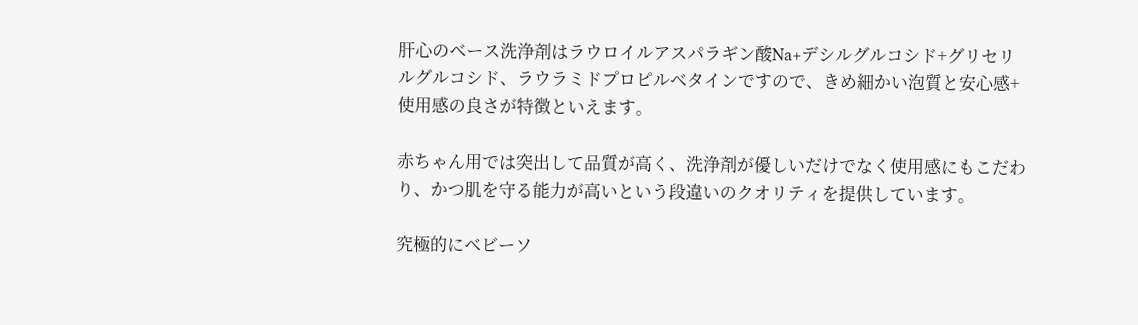肝心のベース洗浄剤はラウロイルアスパラギン酸Na+デシルグルコシド+グリセリルグルコシド、ラウラミドプロピルベタインですので、きめ細かい泡質と安心感+使用感の良さが特徴といえます。

赤ちゃん用では突出して品質が高く、洗浄剤が優しいだけでなく使用感にもこだわり、かつ肌を守る能力が高いという段違いのクオリティを提供しています。

究極的にベビーソ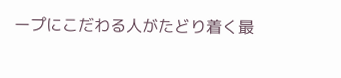ープにこだわる人がたどり着く最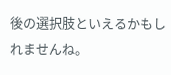後の選択肢といえるかもしれませんね。